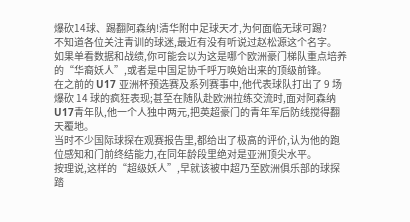爆砍14球、踢翻阿森纳!清华附中足球天才,为何面临无球可踢?
不知道各位关注青训的球迷,最近有没有听说过赵松源这个名字。
如果单看数据和战绩,你可能会以为这是哪个欧洲豪门梯队重点培养的“华裔妖人”,或者是中国足协千呼万唤始出来的顶级前锋。
在之前的 U17 亚洲杯预选赛及系列赛事中,他代表球队打出了 9 场爆砍 14 球的疯狂表现;甚至在随队赴欧洲拉练交流时,面对阿森纳 U17青年队,他一个人独中两元,把英超豪门的青年军后防线搅得翻天覆地。
当时不少国际球探在观赛报告里,都给出了极高的评价,认为他的跑位感知和门前终结能力,在同年龄段里绝对是亚洲顶尖水平。
按理说,这样的“超级妖人”,早就该被中超乃至欧洲俱乐部的球探踏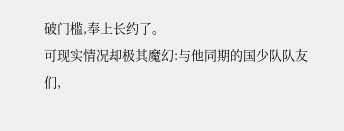破门槛,奉上长约了。
可现实情况却极其魔幻:与他同期的国少队队友们,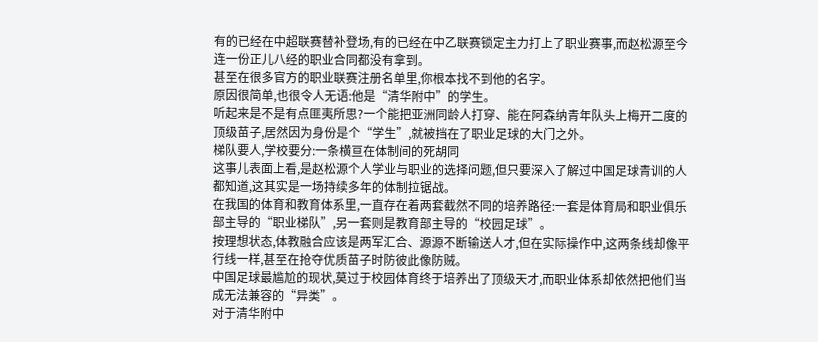有的已经在中超联赛替补登场,有的已经在中乙联赛锁定主力打上了职业赛事,而赵松源至今连一份正儿八经的职业合同都没有拿到。
甚至在很多官方的职业联赛注册名单里,你根本找不到他的名字。
原因很简单,也很令人无语:他是“清华附中”的学生。
听起来是不是有点匪夷所思?一个能把亚洲同龄人打穿、能在阿森纳青年队头上梅开二度的顶级苗子,居然因为身份是个“学生”,就被挡在了职业足球的大门之外。
梯队要人,学校要分:一条横亘在体制间的死胡同
这事儿表面上看,是赵松源个人学业与职业的选择问题,但只要深入了解过中国足球青训的人都知道,这其实是一场持续多年的体制拉锯战。
在我国的体育和教育体系里,一直存在着两套截然不同的培养路径:一套是体育局和职业俱乐部主导的“职业梯队”,另一套则是教育部主导的“校园足球”。
按理想状态,体教融合应该是两军汇合、源源不断输送人才,但在实际操作中,这两条线却像平行线一样,甚至在抢夺优质苗子时防彼此像防贼。
中国足球最尴尬的现状,莫过于校园体育终于培养出了顶级天才,而职业体系却依然把他们当成无法兼容的“异类”。
对于清华附中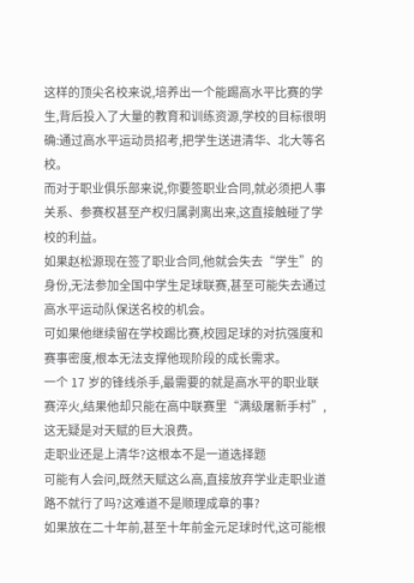这样的顶尖名校来说,培养出一个能踢高水平比赛的学生,背后投入了大量的教育和训练资源,学校的目标很明确:通过高水平运动员招考,把学生送进清华、北大等名校。
而对于职业俱乐部来说,你要签职业合同,就必须把人事关系、参赛权甚至产权归属剥离出来,这直接触碰了学校的利益。
如果赵松源现在签了职业合同,他就会失去“学生”的身份,无法参加全国中学生足球联赛,甚至可能失去通过高水平运动队保送名校的机会。
可如果他继续留在学校踢比赛,校园足球的对抗强度和赛事密度,根本无法支撑他现阶段的成长需求。
一个 17 岁的锋线杀手,最需要的就是高水平的职业联赛淬火,结果他却只能在高中联赛里“满级屠新手村”,这无疑是对天赋的巨大浪费。
走职业还是上清华?这根本不是一道选择题
可能有人会问,既然天赋这么高,直接放弃学业走职业道路不就行了吗?这难道不是顺理成章的事?
如果放在二十年前,甚至十年前金元足球时代,这可能根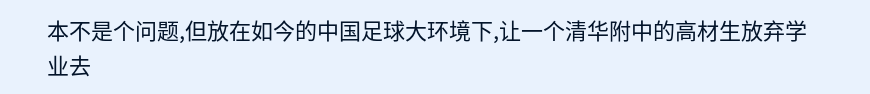本不是个问题,但放在如今的中国足球大环境下,让一个清华附中的高材生放弃学业去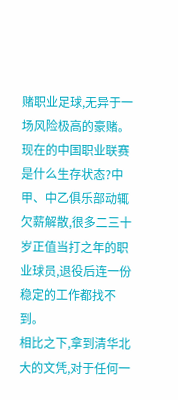赌职业足球,无异于一场风险极高的豪赌。
现在的中国职业联赛是什么生存状态?中甲、中乙俱乐部动辄欠薪解散,很多二三十岁正值当打之年的职业球员,退役后连一份稳定的工作都找不到。
相比之下,拿到清华北大的文凭,对于任何一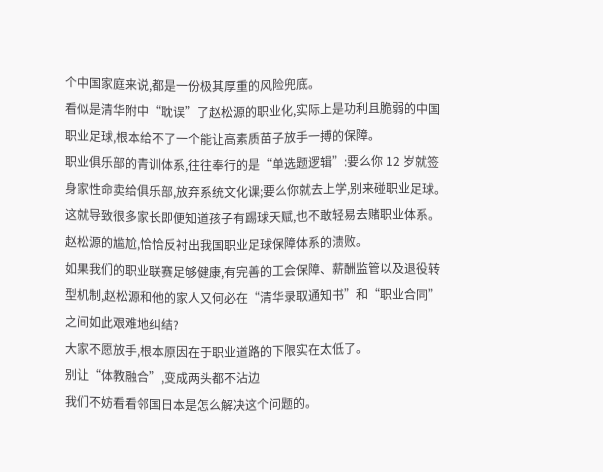个中国家庭来说,都是一份极其厚重的风险兜底。
看似是清华附中“耽误”了赵松源的职业化,实际上是功利且脆弱的中国职业足球,根本给不了一个能让高素质苗子放手一搏的保障。
职业俱乐部的青训体系,往往奉行的是“单选题逻辑”:要么你 12 岁就签身家性命卖给俱乐部,放弃系统文化课;要么你就去上学,别来碰职业足球。
这就导致很多家长即便知道孩子有踢球天赋,也不敢轻易去赌职业体系。
赵松源的尴尬,恰恰反衬出我国职业足球保障体系的溃败。
如果我们的职业联赛足够健康,有完善的工会保障、薪酬监管以及退役转型机制,赵松源和他的家人又何必在“清华录取通知书”和“职业合同”之间如此艰难地纠结?
大家不愿放手,根本原因在于职业道路的下限实在太低了。
别让“体教融合”,变成两头都不沾边
我们不妨看看邻国日本是怎么解决这个问题的。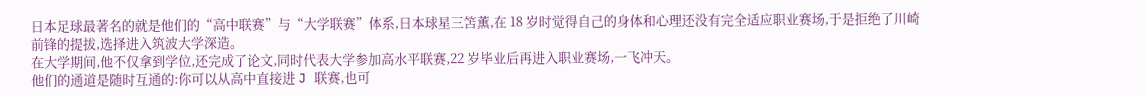日本足球最著名的就是他们的“高中联赛”与“大学联赛”体系,日本球星三笘薫,在 18 岁时觉得自己的身体和心理还没有完全适应职业赛场,于是拒绝了川崎前锋的提拔,选择进入筑波大学深造。
在大学期间,他不仅拿到学位,还完成了论文,同时代表大学参加高水平联赛,22 岁毕业后再进入职业赛场,一飞冲天。
他们的通道是随时互通的:你可以从高中直接进 J 联赛,也可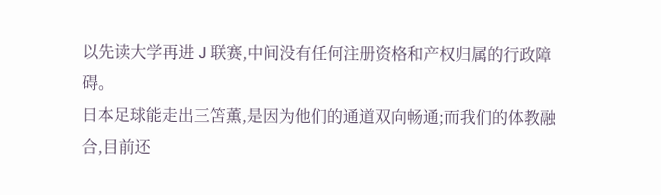以先读大学再进 J 联赛,中间没有任何注册资格和产权归属的行政障碍。
日本足球能走出三笘薫,是因为他们的通道双向畅通;而我们的体教融合,目前还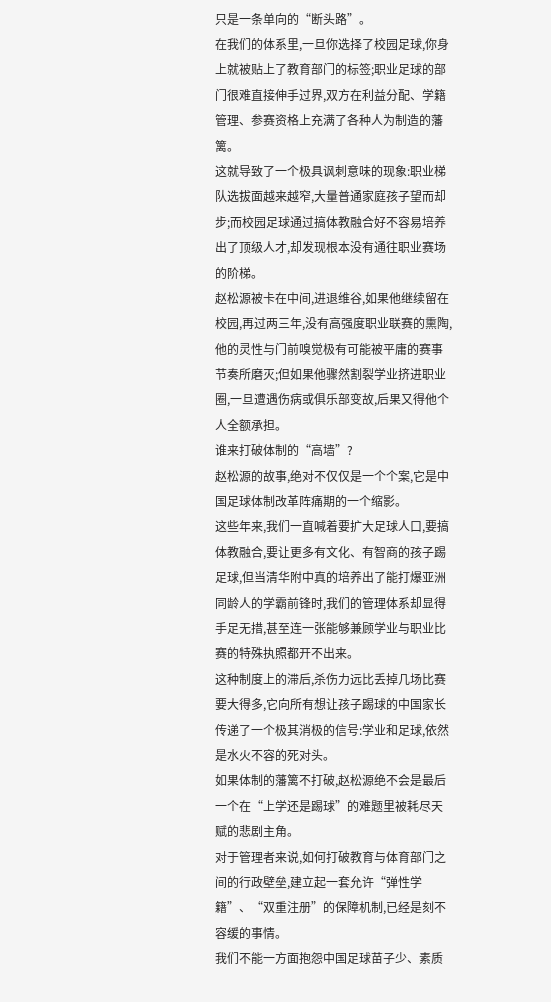只是一条单向的“断头路”。
在我们的体系里,一旦你选择了校园足球,你身上就被贴上了教育部门的标签;职业足球的部门很难直接伸手过界,双方在利益分配、学籍管理、参赛资格上充满了各种人为制造的藩篱。
这就导致了一个极具讽刺意味的现象:职业梯队选拔面越来越窄,大量普通家庭孩子望而却步;而校园足球通过搞体教融合好不容易培养出了顶级人才,却发现根本没有通往职业赛场的阶梯。
赵松源被卡在中间,进退维谷,如果他继续留在校园,再过两三年,没有高强度职业联赛的熏陶,他的灵性与门前嗅觉极有可能被平庸的赛事节奏所磨灭;但如果他骤然割裂学业挤进职业圈,一旦遭遇伤病或俱乐部变故,后果又得他个人全额承担。
谁来打破体制的“高墙”?
赵松源的故事,绝对不仅仅是一个个案,它是中国足球体制改革阵痛期的一个缩影。
这些年来,我们一直喊着要扩大足球人口,要搞体教融合,要让更多有文化、有智商的孩子踢足球,但当清华附中真的培养出了能打爆亚洲同龄人的学霸前锋时,我们的管理体系却显得手足无措,甚至连一张能够兼顾学业与职业比赛的特殊执照都开不出来。
这种制度上的滞后,杀伤力远比丢掉几场比赛要大得多,它向所有想让孩子踢球的中国家长传递了一个极其消极的信号:学业和足球,依然是水火不容的死对头。
如果体制的藩篱不打破,赵松源绝不会是最后一个在“上学还是踢球”的难题里被耗尽天赋的悲剧主角。
对于管理者来说,如何打破教育与体育部门之间的行政壁垒,建立起一套允许“弹性学籍”、“双重注册”的保障机制,已经是刻不容缓的事情。
我们不能一方面抱怨中国足球苗子少、素质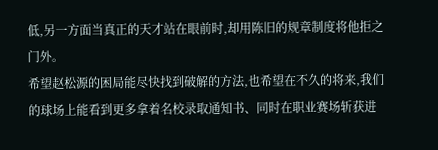低,另一方面当真正的天才站在眼前时,却用陈旧的规章制度将他拒之门外。
希望赵松源的困局能尽快找到破解的方法,也希望在不久的将来,我们的球场上能看到更多拿着名校录取通知书、同时在职业赛场斩获进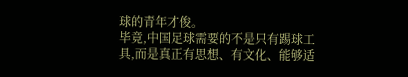球的青年才俊。
毕竟,中国足球需要的不是只有踢球工具,而是真正有思想、有文化、能够适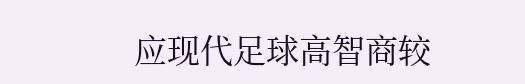应现代足球高智商较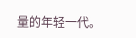量的年轻一代。